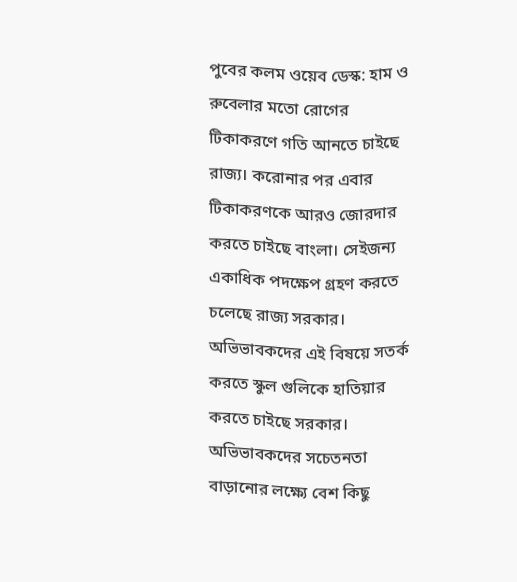পুবের কলম ওয়েব ডেস্ক: হাম ও রুবেলার মতো রোগের টিকাকরণে গতি আনতে চাইছে রাজ্য। করোনার পর এবার টিকাকরণকে আরও জোরদার করতে চাইছে বাংলা। সেইজন্য একাধিক পদক্ষেপ গ্রহণ করতে চলেছে রাজ্য সরকার। অভিভাবকদের এই বিষয়ে সতর্ক করতে স্কুল গুলিকে হাতিয়ার করতে চাইছে সরকার। অভিভাবকদের সচেতনতা বাড়ানোর লক্ষ্যে বেশ কিছু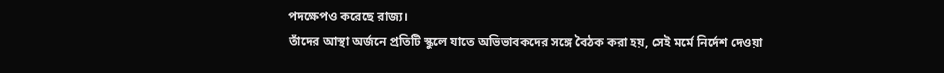পদক্ষেপও করেছে রাজ্য।
তাঁদের আস্থা অর্জনে প্রতিটি স্কুলে যাতে অভিভাবকদের সঙ্গে বৈঠক করা হয়, সেই মর্মে নির্দেশ দেওয়া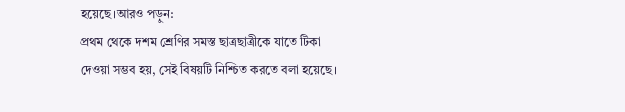হয়েছে।আরও পড়ুন:
প্রথম থেকে দশম শ্রেণির সমস্ত ছাত্রছাত্রীকে যাতে টিকা দেওয়া সম্ভব হয়, সেই বিষয়টি নিশ্চিত করতে বলা হয়েছে।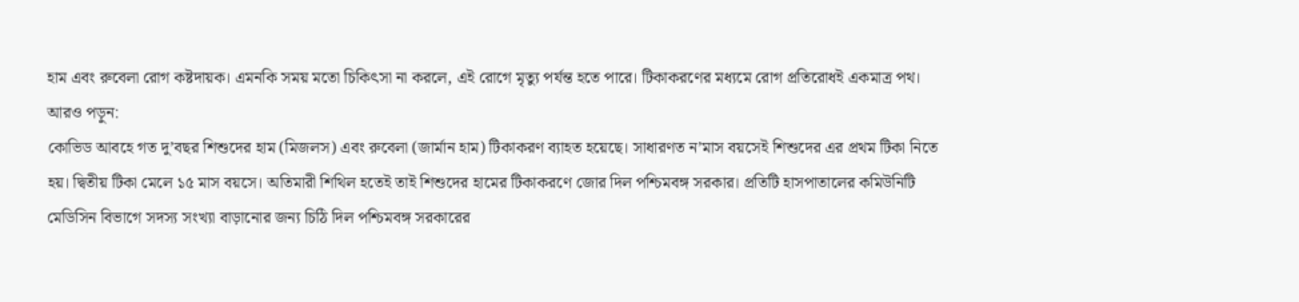হাম এবং রুবেলা রোগ কষ্টদায়ক। এমনকি সময় মতো চিকিৎসা না করলে, এই রোগে মৃত্যু পর্যন্ত হতে পারে। টিকাকরণের মধ্যমে রোগ প্রতিরোধই একমাত্র পথ।
আরও পড়ুন:
কোভিড আবহে গত দু’বছর শিশুদের হাম (মিজলস) এবং রুবেলা (জার্মান হাম) টিকাকরণ ব্যাহত হয়েছে। সাধারণত ন’মাস বয়সেই শিশুদের এর প্রথম টিকা নিতে হয়। দ্বিতীয় টিকা মেলে ১৫ মাস বয়সে। অতিমারী শিথিল হতেই তাই শিশুদের হামের টিকাকরণে জোর দিল পশ্চিমবঙ্গ সরকার। প্রতিটি হাসপাতালের কমিউনিটি মেডিসিন বিভাগে সদস্য সংখ্যা বাড়ানোর জন্য চিঠি দিল পশ্চিমবঙ্গ সরকারের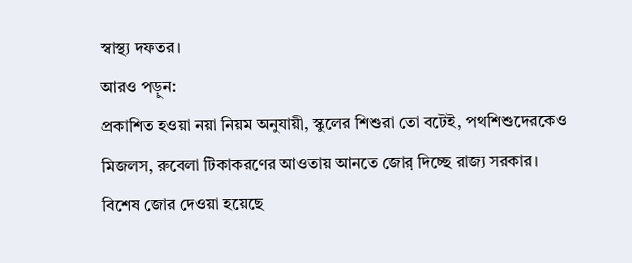স্বাস্থ্য দফতর।
আরও পড়ুন:
প্রকাশিত হওয়া নয়া নিয়ম অনুযায়ী, স্কুলের শিশুরা তো বটেই, পথশিশুদেরকেও মিজলস, রুবেলা টিকাকরণের আওতায় আনতে জোর় দিচ্ছে রাজ্য সরকার। বিশেষ জোর দেওয়া হয়েছে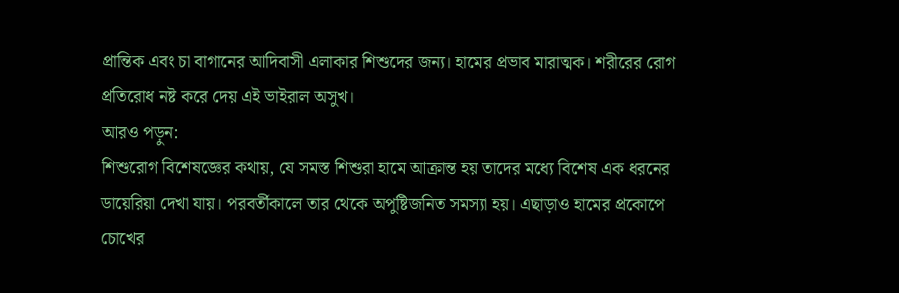প্রান্তিক এবং চা বাগানের আদিবাসী এলাকার শিশুদের জন্য। হামের প্রভাব মারাত্মক। শরীরের রোগ প্রতিরোধ নষ্ট করে দেয় এই ভাইরাল অসুখ।
আরও পড়ুন:
শিশুরোগ বিশেষজ্ঞের কথায়, যে সমস্ত শিশুরা হামে আক্রান্ত হয় তাদের মধ্যে বিশেষ এক ধরনের ডায়েরিয়া দেখা যায়। পরবর্তীকালে তার থেকে অপুষ্টিজনিত সমস্যা হয়। এছাড়াও হামের প্রকোপে চোখের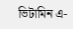ভিটামিন এ-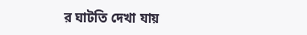র ঘাটতি দেখা যায়